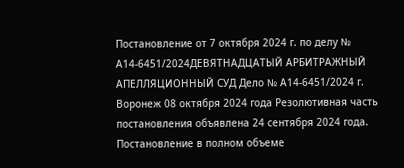Постановление от 7 октября 2024 г. по делу № А14-6451/2024ДЕВЯТНАДЦАТЫЙ АРБИТРАЖНЫЙ АПЕЛЛЯЦИОННЫЙ СУД Дело № А14-6451/2024 г. Воронеж 08 октября 2024 года Резолютивная часть постановления объявлена 24 сентября 2024 года. Постановление в полном объеме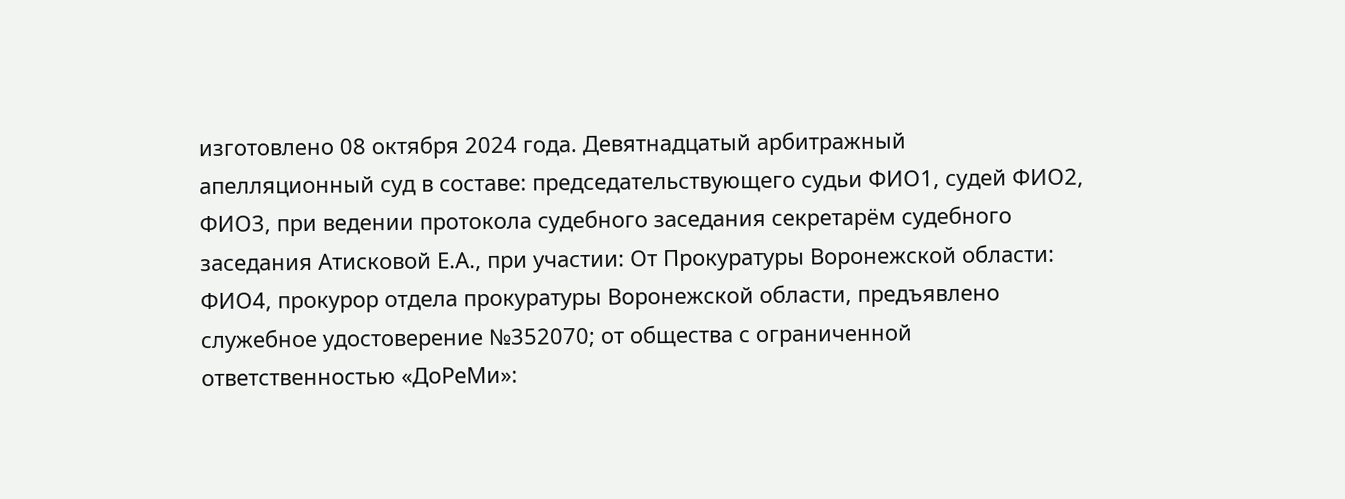изготовлено 08 октября 2024 года. Девятнадцатый арбитражный апелляционный суд в составе: председательствующего судьи ФИО1, судей ФИО2, ФИО3, при ведении протокола судебного заседания секретарём судебного заседания Атисковой Е.А., при участии: От Прокуратуры Воронежской области: ФИО4, прокурор отдела прокуратуры Воронежской области, предъявлено служебное удостоверение №352070; от общества с ограниченной ответственностью «ДоРеМи»: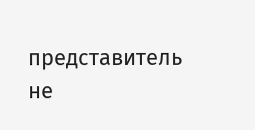представитель не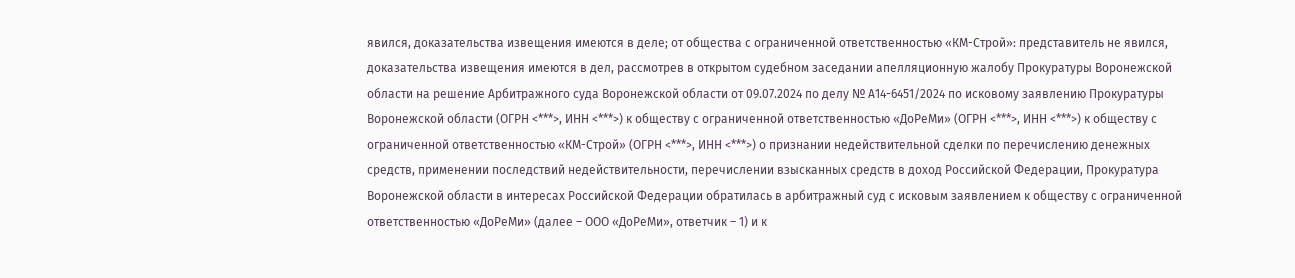явился, доказательства извещения имеются в деле; от общества с ограниченной ответственностью «КМ-Строй»: представитель не явился, доказательства извещения имеются в дел, рассмотрев в открытом судебном заседании апелляционную жалобу Прокуратуры Воронежской области на решение Арбитражного суда Воронежской области от 09.07.2024 по делу № А14-6451/2024 по исковому заявлению Прокуратуры Воронежской области (ОГРН <***>, ИНН <***>) к обществу с ограниченной ответственностью «ДоРеМи» (ОГРН <***>, ИНН <***>) к обществу с ограниченной ответственностью «КМ-Строй» (ОГРН <***>, ИНН <***>) о признании недействительной сделки по перечислению денежных средств, применении последствий недействительности, перечислении взысканных средств в доход Российской Федерации, Прокуратура Воронежской области в интересах Российской Федерации обратилась в арбитражный суд с исковым заявлением к обществу с ограниченной ответственностью «ДоРеМи» (далее – ООО «ДоРеМи», ответчик – 1) и к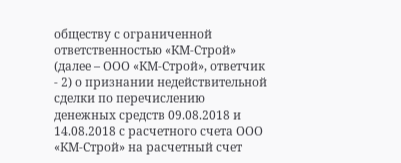обществу с ограниченной ответственностью «КМ-Строй» (далее – ООО «КМ-Строй», ответчик - 2) о признании недействительной сделки по перечислению денежных средств 09.08.2018 и 14.08.2018 с расчетного счета ООО «КМ-Строй» на расчетный счет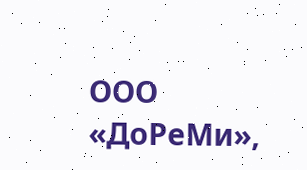ООО «ДоРеМи»,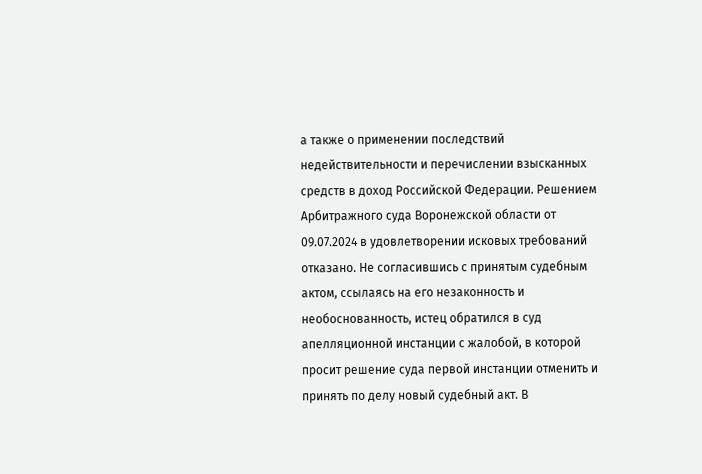а также о применении последствий недействительности и перечислении взысканных средств в доход Российской Федерации. Решением Арбитражного суда Воронежской области от 09.07.2024 в удовлетворении исковых требований отказано. Не согласившись с принятым судебным актом, ссылаясь на его незаконность и необоснованность, истец обратился в суд апелляционной инстанции с жалобой, в которой просит решение суда первой инстанции отменить и принять по делу новый судебный акт. В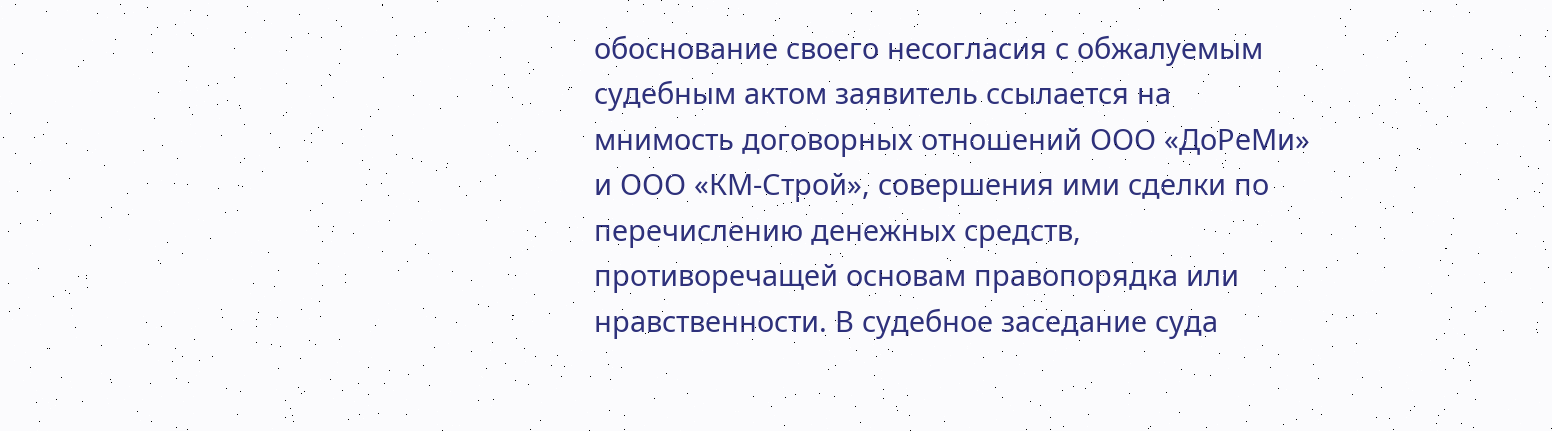обоснование своего несогласия с обжалуемым судебным актом заявитель ссылается на мнимость договорных отношений ООО «ДоРеМи» и ООО «КМ-Строй», совершения ими сделки по перечислению денежных средств, противоречащей основам правопорядка или нравственности. В судебное заседание суда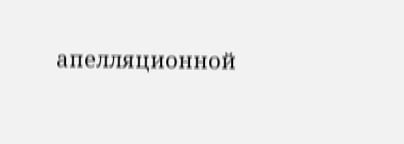апелляционной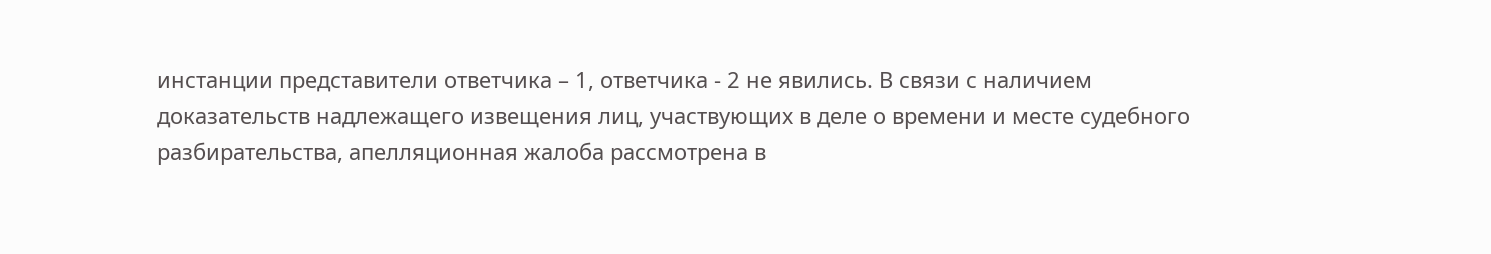инстанции представители ответчика – 1, ответчика - 2 не явились. В связи с наличием доказательств надлежащего извещения лиц, участвующих в деле о времени и месте судебного разбирательства, апелляционная жалоба рассмотрена в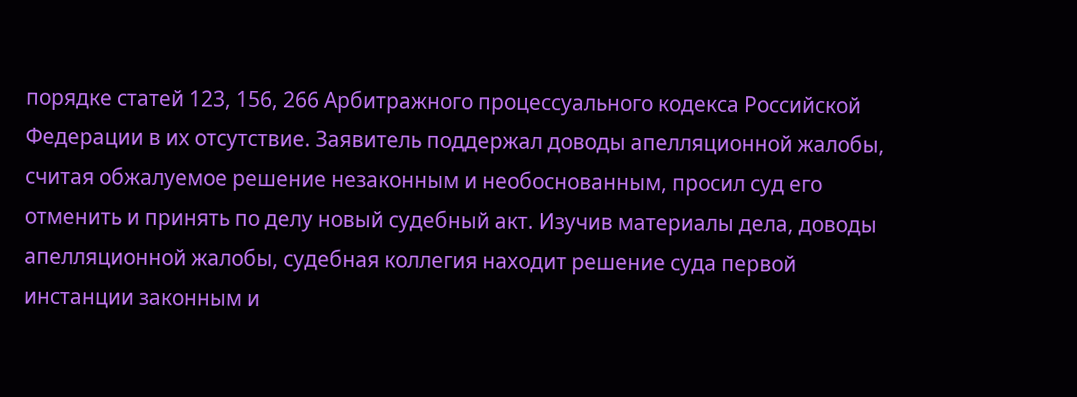порядке статей 123, 156, 266 Арбитражного процессуального кодекса Российской Федерации в их отсутствие. Заявитель поддержал доводы апелляционной жалобы, считая обжалуемое решение незаконным и необоснованным, просил суд его отменить и принять по делу новый судебный акт. Изучив материалы дела, доводы апелляционной жалобы, судебная коллегия находит решение суда первой инстанции законным и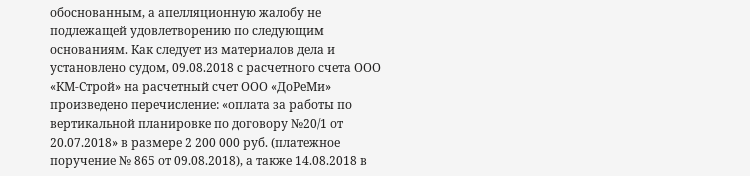обоснованным, а апелляционную жалобу не подлежащей удовлетворению по следующим основаниям. Как следует из материалов дела и установлено судом, 09.08.2018 с расчетного счета ООО «КМ-Строй» на расчетный счет ООО «ДоРеМи» произведено перечисление: «оплата за работы по вертикальной планировке по договору №20/1 от 20.07.2018» в размере 2 200 000 руб. (платежное поручение № 865 от 09.08.2018), а также 14.08.2018 в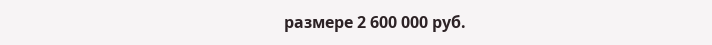размере 2 600 000 руб.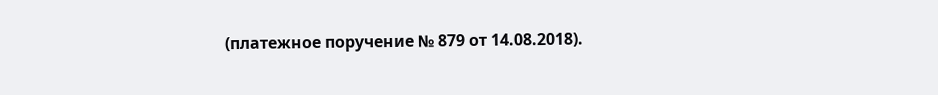(платежное поручение № 879 от 14.08.2018).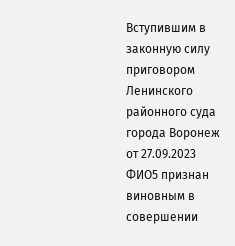Вступившим в законную силу приговором Ленинского районного суда города Воронеж от 27.09.2023 ФИО5 признан виновным в совершении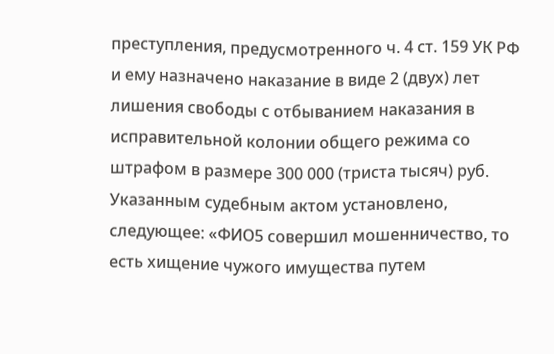преступления, предусмотренного ч. 4 ст. 159 УК РФ и ему назначено наказание в виде 2 (двух) лет лишения свободы с отбыванием наказания в исправительной колонии общего режима со штрафом в размере 300 000 (триста тысяч) руб. Указанным судебным актом установлено, следующее: «ФИО5 совершил мошенничество, то есть хищение чужого имущества путем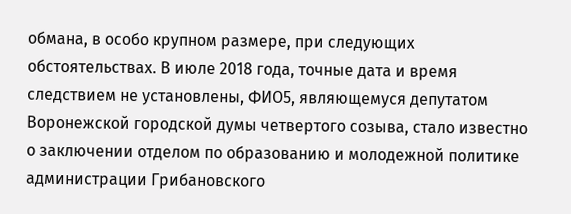обмана, в особо крупном размере, при следующих обстоятельствах. В июле 2018 года, точные дата и время следствием не установлены, ФИО5, являющемуся депутатом Воронежской городской думы четвертого созыва, стало известно о заключении отделом по образованию и молодежной политике администрации Грибановского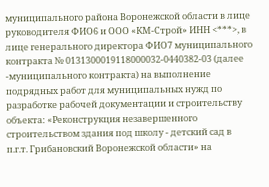муниципального района Воронежской области в лице руководителя ФИО6 и ООО «КМ-Строй» ИНН <***>, в лице генерального директора ФИО7 муниципального контракта № 0131300019118000032-0440382-03 (далее -муниципального контракта) на выполнение подрядных работ для муниципальных нужд по разработке рабочей документации и строительству объекта: «Реконструкция незавершенного строительством здания под школу - детский сад в п.г.т. Грибановский Воронежской области» на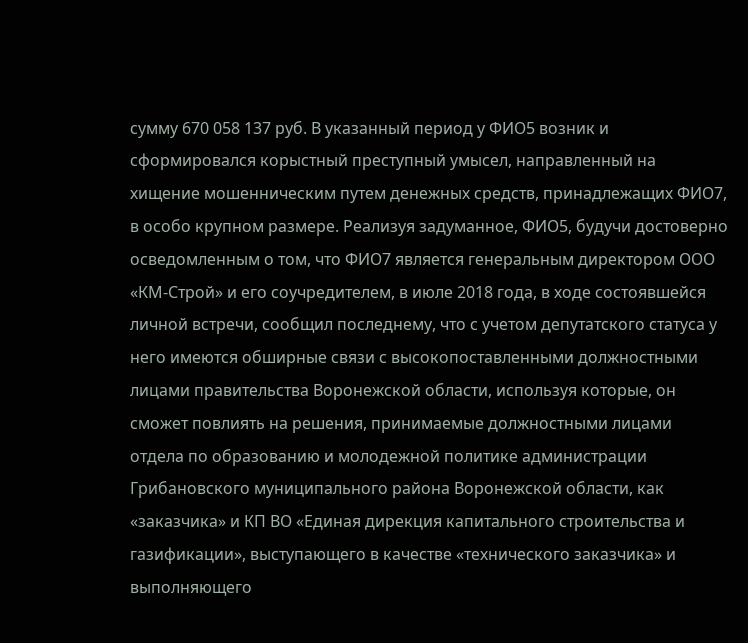сумму 670 058 137 руб. В указанный период у ФИО5 возник и сформировался корыстный преступный умысел, направленный на хищение мошенническим путем денежных средств, принадлежащих ФИО7, в особо крупном размере. Реализуя задуманное, ФИО5, будучи достоверно осведомленным о том, что ФИО7 является генеральным директором ООО «КМ-Строй» и его соучредителем, в июле 2018 года, в ходе состоявшейся личной встречи, сообщил последнему, что с учетом депутатского статуса у него имеются обширные связи с высокопоставленными должностными лицами правительства Воронежской области, используя которые, он сможет повлиять на решения, принимаемые должностными лицами отдела по образованию и молодежной политике администрации Грибановского муниципального района Воронежской области, как «заказчика» и КП ВО «Единая дирекция капитального строительства и газификации», выступающего в качестве «технического заказчика» и выполняющего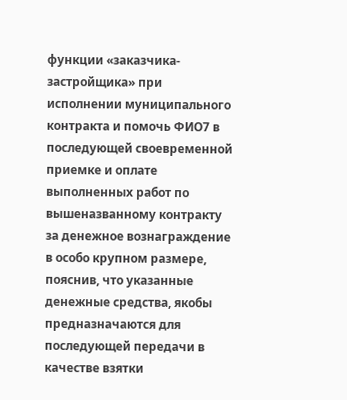функции «заказчика-застройщика» при исполнении муниципального контракта и помочь ФИО7 в последующей своевременной приемке и оплате выполненных работ по вышеназванному контракту за денежное вознаграждение в особо крупном размере, пояснив, что указанные денежные средства, якобы предназначаются для последующей передачи в качестве взятки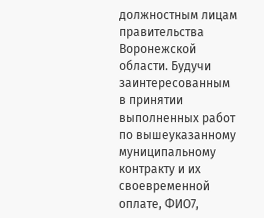должностным лицам правительства Воронежской области. Будучи заинтересованным в принятии выполненных работ по вышеуказанному муниципальному контракту и их своевременной оплате, ФИО7,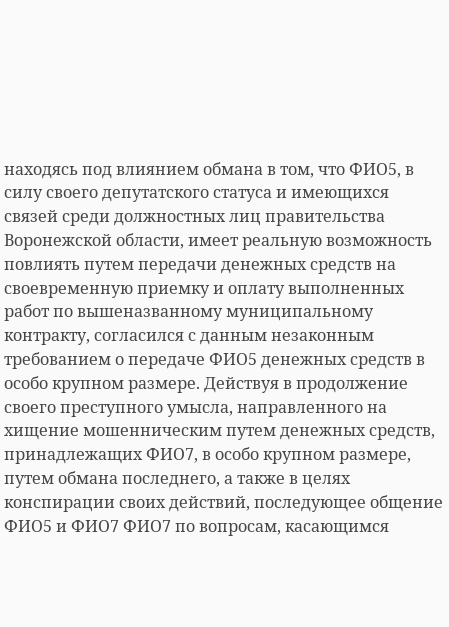находясь под влиянием обмана в том, что ФИО5, в силу своего депутатского статуса и имеющихся связей среди должностных лиц правительства Воронежской области, имеет реальную возможность повлиять путем передачи денежных средств на своевременную приемку и оплату выполненных работ по вышеназванному муниципальному контракту, согласился с данным незаконным требованием о передаче ФИО5 денежных средств в особо крупном размере. Действуя в продолжение своего преступного умысла, направленного на хищение мошенническим путем денежных средств, принадлежащих ФИО7, в особо крупном размере, путем обмана последнего, а также в целях конспирации своих действий, последующее общение ФИО5 и ФИО7 ФИО7 по вопросам, касающимся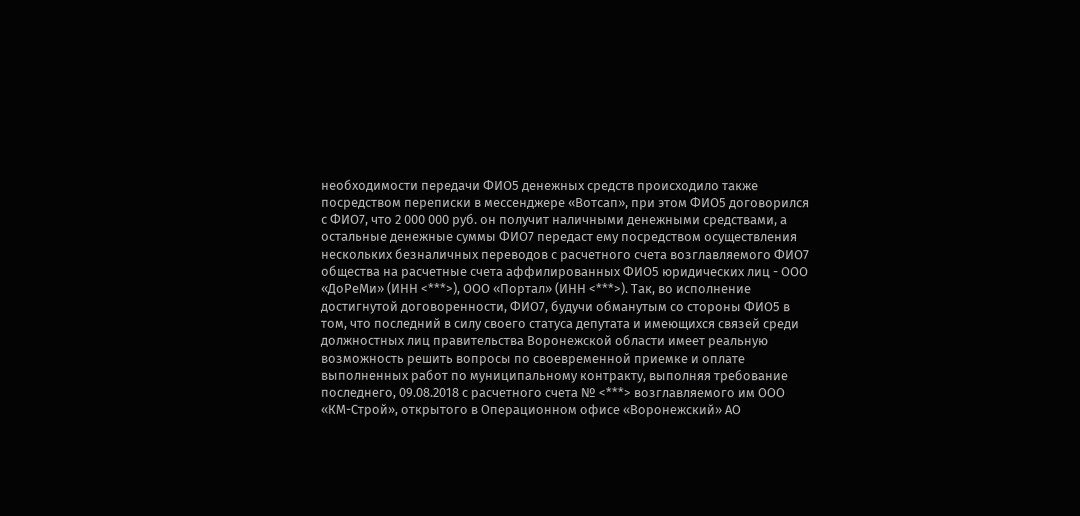необходимости передачи ФИО5 денежных средств происходило также посредством переписки в мессенджере «Вотсап», при этом ФИО5 договорился с ФИО7, что 2 000 000 руб. он получит наличными денежными средствами, а остальные денежные суммы ФИО7 передаст ему посредством осуществления нескольких безналичных переводов с расчетного счета возглавляемого ФИО7 общества на расчетные счета аффилированных ФИО5 юридических лиц - ООО «ДоРеМи» (ИНН <***>), ООО «Портал» (ИНН <***>). Так, во исполнение достигнутой договоренности, ФИО7, будучи обманутым со стороны ФИО5 в том, что последний в силу своего статуса депутата и имеющихся связей среди должностных лиц правительства Воронежской области имеет реальную возможность решить вопросы по своевременной приемке и оплате выполненных работ по муниципальному контракту, выполняя требование последнего, 09.08.2018 с расчетного счета № <***> возглавляемого им ООО «КМ-Строй», открытого в Операционном офисе «Воронежский» АО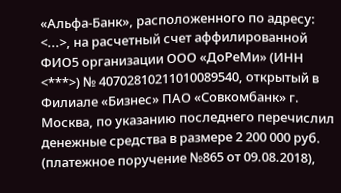«Альфа-Банк», расположенного по адресу: <...>, на расчетный счет аффилированной ФИО5 организации ООО «ДоРеМи» (ИНН <***>) № 40702810211010089540, открытый в Филиале «Бизнес» ПАО «Совкомбанк» г. Москва, по указанию последнего перечислил денежные средства в размере 2 200 000 руб. (платежное поручение №865 от 09.08.2018),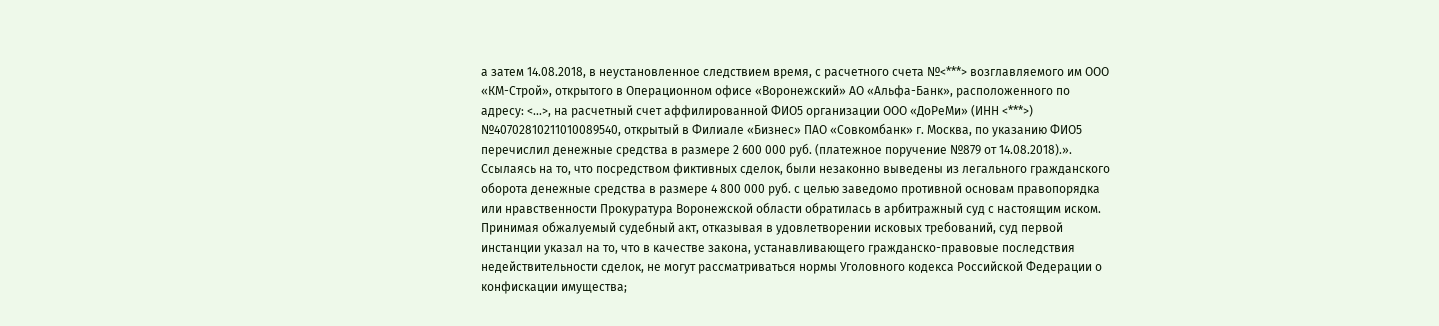а затем 14.08.2018, в неустановленное следствием время, с расчетного счета №<***> возглавляемого им ООО «КМ-Строй», открытого в Операционном офисе «Воронежский» АО «Альфа-Банк», расположенного по адресу: <...>, на расчетный счет аффилированной ФИО5 организации ООО «ДоРеМи» (ИНН <***>) №40702810211010089540, открытый в Филиале «Бизнес» ПАО «Совкомбанк» г. Москва, по указанию ФИО5 перечислил денежные средства в размере 2 600 000 руб. (платежное поручение №879 от 14.08.2018).». Ссылаясь на то, что посредством фиктивных сделок, были незаконно выведены из легального гражданского оборота денежные средства в размере 4 800 000 руб. с целью заведомо противной основам правопорядка или нравственности Прокуратура Воронежской области обратилась в арбитражный суд с настоящим иском. Принимая обжалуемый судебный акт, отказывая в удовлетворении исковых требований, суд первой инстанции указал на то, что в качестве закона, устанавливающего гражданско-правовые последствия недействительности сделок, не могут рассматриваться нормы Уголовного кодекса Российской Федерации о конфискации имущества;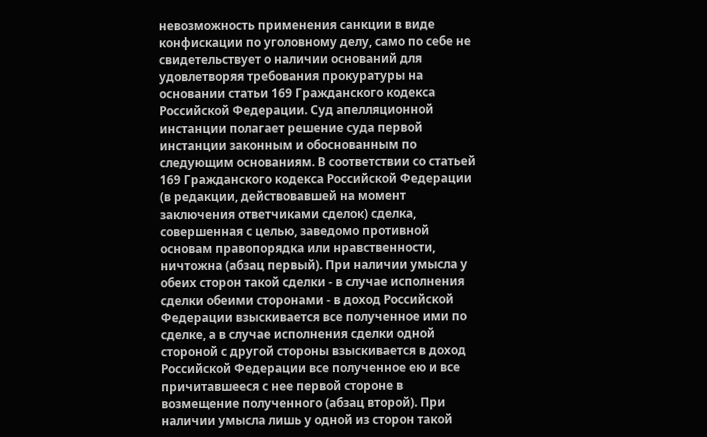невозможность применения санкции в виде конфискации по уголовному делу, само по себе не свидетельствует о наличии оснований для удовлетворяя требования прокуратуры на основании статьи 169 Гражданского кодекса Российской Федерации. Суд апелляционной инстанции полагает решение суда первой инстанции законным и обоснованным по следующим основаниям. В соответствии со статьей 169 Гражданского кодекса Российской Федерации (в редакции, действовавшей на момент заключения ответчиками сделок) сделка, совершенная с целью, заведомо противной основам правопорядка или нравственности, ничтожна (абзац первый). При наличии умысла у обеих сторон такой сделки - в случае исполнения сделки обеими сторонами - в доход Российской Федерации взыскивается все полученное ими по сделке, а в случае исполнения сделки одной стороной с другой стороны взыскивается в доход Российской Федерации все полученное ею и все причитавшееся с нее первой стороне в возмещение полученного (абзац второй). При наличии умысла лишь у одной из сторон такой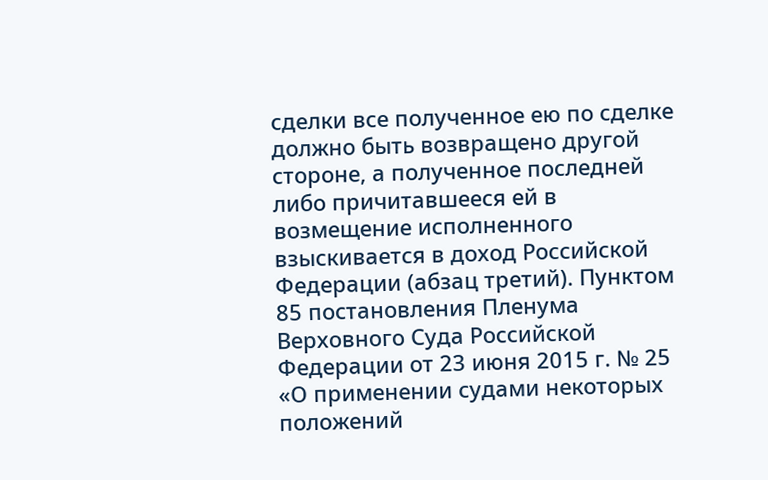сделки все полученное ею по сделке должно быть возвращено другой стороне, а полученное последней либо причитавшееся ей в возмещение исполненного взыскивается в доход Российской Федерации (абзац третий). Пунктом 85 постановления Пленума Верховного Суда Российской Федерации от 23 июня 2015 г. № 25 «О применении судами некоторых положений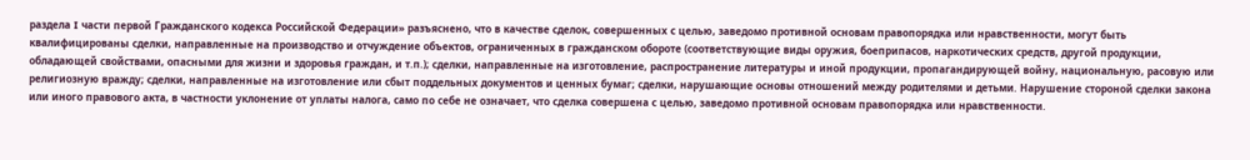раздела I части первой Гражданского кодекса Российской Федерации» разъяснено, что в качестве сделок, совершенных с целью, заведомо противной основам правопорядка или нравственности, могут быть квалифицированы сделки, направленные на производство и отчуждение объектов, ограниченных в гражданском обороте (соответствующие виды оружия, боеприпасов, наркотических средств, другой продукции, обладающей свойствами, опасными для жизни и здоровья граждан, и т.п.); сделки, направленные на изготовление, распространение литературы и иной продукции, пропагандирующей войну, национальную, расовую или религиозную вражду; сделки, направленные на изготовление или сбыт поддельных документов и ценных бумаг; сделки, нарушающие основы отношений между родителями и детьми. Нарушение стороной сделки закона или иного правового акта, в частности уклонение от уплаты налога, само по себе не означает, что сделка совершена с целью, заведомо противной основам правопорядка или нравственности.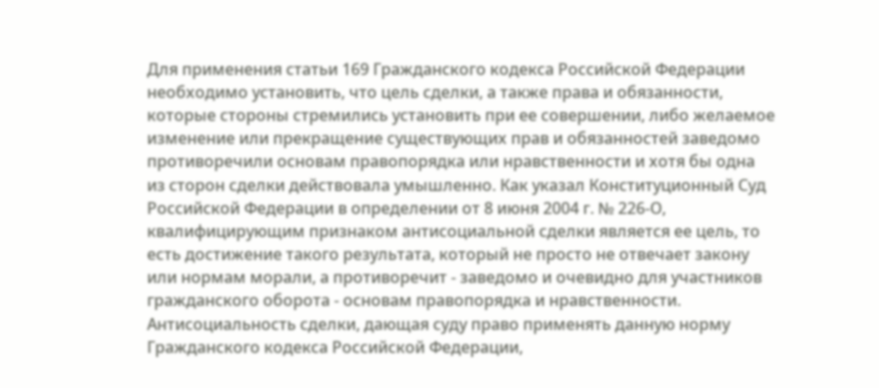Для применения статьи 169 Гражданского кодекса Российской Федерации необходимо установить, что цель сделки, а также права и обязанности, которые стороны стремились установить при ее совершении, либо желаемое изменение или прекращение существующих прав и обязанностей заведомо противоречили основам правопорядка или нравственности и хотя бы одна из сторон сделки действовала умышленно. Как указал Конституционный Суд Российской Федерации в определении от 8 июня 2004 г. № 226-О, квалифицирующим признаком антисоциальной сделки является ее цель, то есть достижение такого результата, который не просто не отвечает закону или нормам морали, а противоречит - заведомо и очевидно для участников гражданского оборота - основам правопорядка и нравственности. Антисоциальность сделки, дающая суду право применять данную норму Гражданского кодекса Российской Федерации,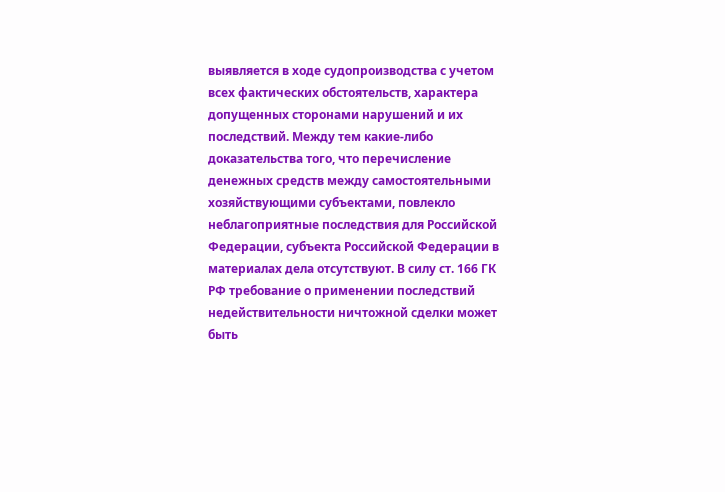выявляется в ходе судопроизводства с учетом всех фактических обстоятельств, характера допущенных сторонами нарушений и их последствий. Между тем какие-либо доказательства того, что перечисление денежных средств между самостоятельными хозяйствующими субъектами, повлекло неблагоприятные последствия для Российской Федерации, субъекта Российской Федерации в материалах дела отсутствуют. В силу ст. 166 ГК РФ требование о применении последствий недействительности ничтожной сделки может быть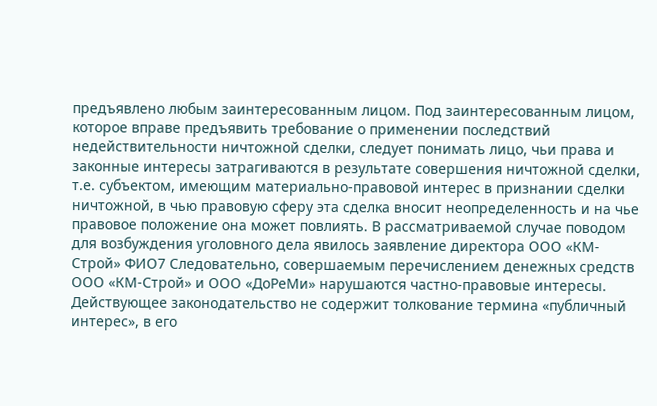предъявлено любым заинтересованным лицом. Под заинтересованным лицом, которое вправе предъявить требование о применении последствий недействительности ничтожной сделки, следует понимать лицо, чьи права и законные интересы затрагиваются в результате совершения ничтожной сделки, т.е. субъектом, имеющим материально-правовой интерес в признании сделки ничтожной, в чью правовую сферу эта сделка вносит неопределенность и на чье правовое положение она может повлиять. В рассматриваемой случае поводом для возбуждения уголовного дела явилось заявление директора ООО «КМ-Строй» ФИО7 Следовательно, совершаемым перечислением денежных средств ООО «КМ-Строй» и ООО «ДоРеМи» нарушаются частно-правовые интересы. Действующее законодательство не содержит толкование термина «публичный интерес», в его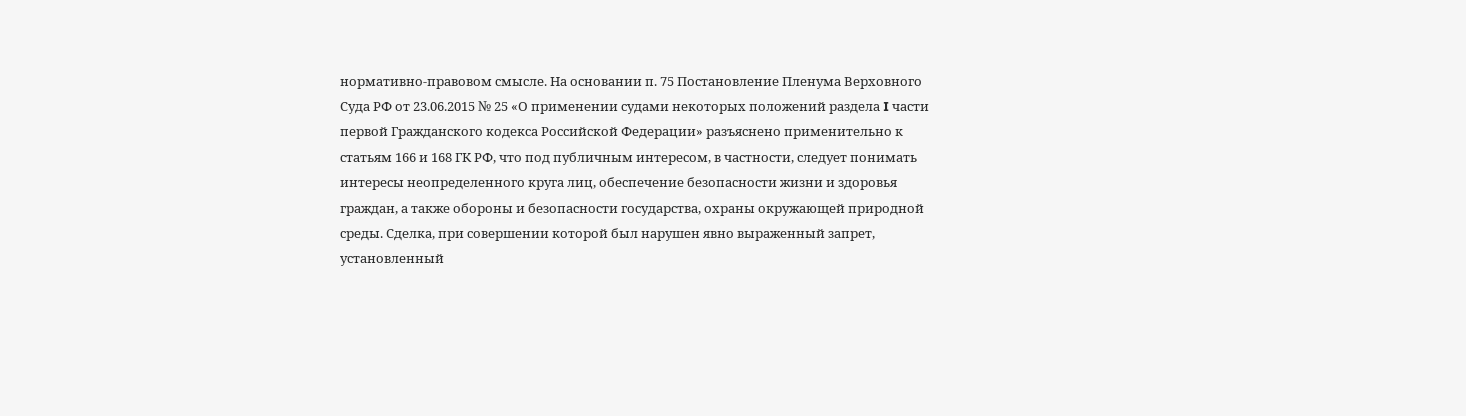нормативно-правовом смысле. На основании п. 75 Постановление Пленума Верховного Суда РФ от 23.06.2015 № 25 «О применении судами некоторых положений раздела I части первой Гражданского кодекса Российской Федерации» разъяснено применительно к статьям 166 и 168 ГК РФ, что под публичным интересом, в частности, следует понимать интересы неопределенного круга лиц, обеспечение безопасности жизни и здоровья граждан, а также обороны и безопасности государства, охраны окружающей природной среды. Сделка, при совершении которой был нарушен явно выраженный запрет, установленный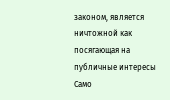законом, является ничтожной как посягающая на публичные интересы Само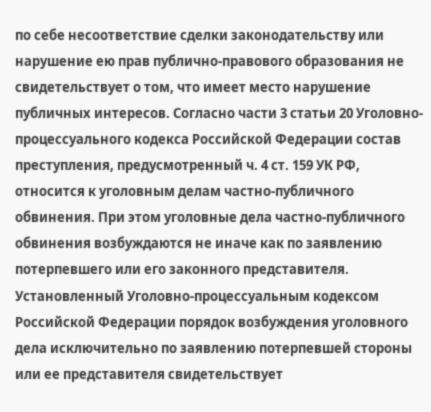по себе несоответствие сделки законодательству или нарушение ею прав публично-правового образования не свидетельствует о том, что имеет место нарушение публичных интересов. Согласно части 3 статьи 20 Уголовно-процессуального кодекса Российской Федерации состав преступления, предусмотренный ч. 4 ст. 159 УК РФ, относится к уголовным делам частно-публичного обвинения. При этом уголовные дела частно-публичного обвинения возбуждаются не иначе как по заявлению потерпевшего или его законного представителя. Установленный Уголовно-процессуальным кодексом Российской Федерации порядок возбуждения уголовного дела исключительно по заявлению потерпевшей стороны или ее представителя свидетельствует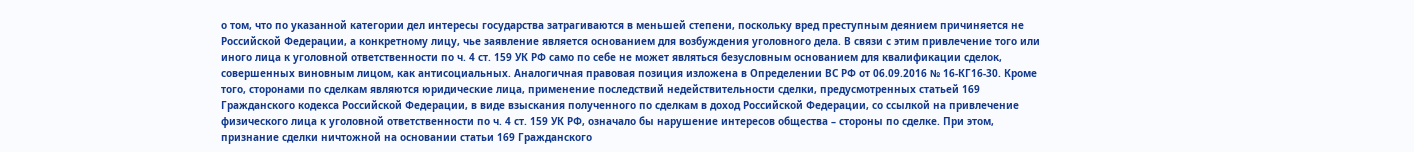о том, что по указанной категории дел интересы государства затрагиваются в меньшей степени, поскольку вред преступным деянием причиняется не Российской Федерации, а конкретному лицу, чье заявление является основанием для возбуждения уголовного дела. В связи с этим привлечение того или иного лица к уголовной ответственности по ч. 4 ст. 159 УК РФ само по себе не может являться безусловным основанием для квалификации сделок, совершенных виновным лицом, как антисоциальных. Аналогичная правовая позиция изложена в Определении ВС РФ от 06.09.2016 № 16-КГ16-30. Кроме того, сторонами по сделкам являются юридические лица, применение последствий недействительности сделки, предусмотренных статьей 169 Гражданского кодекса Российской Федерации, в виде взыскания полученного по сделкам в доход Российской Федерации, со ссылкой на привлечение физического лица к уголовной ответственности по ч. 4 ст. 159 УК РФ, означало бы нарушение интересов общества – стороны по сделке. При этом, признание сделки ничтожной на основании статьи 169 Гражданского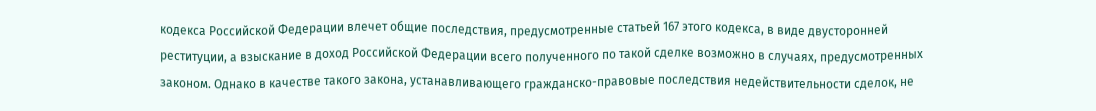кодекса Российской Федерации влечет общие последствия, предусмотренные статьей 167 этого кодекса, в виде двусторонней реституции, а взыскание в доход Российской Федерации всего полученного по такой сделке возможно в случаях, предусмотренных законом. Однако в качестве такого закона, устанавливающего гражданско-правовые последствия недействительности сделок, не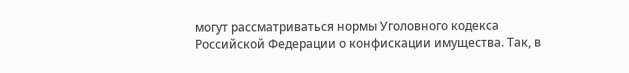могут рассматриваться нормы Уголовного кодекса Российской Федерации о конфискации имущества. Так, в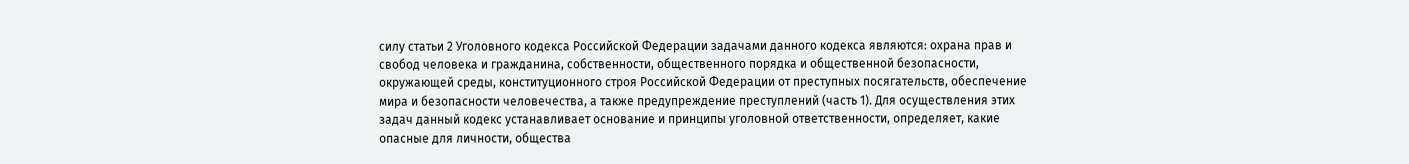силу статьи 2 Уголовного кодекса Российской Федерации задачами данного кодекса являются: охрана прав и свобод человека и гражданина, собственности, общественного порядка и общественной безопасности, окружающей среды, конституционного строя Российской Федерации от преступных посягательств, обеспечение мира и безопасности человечества, а также предупреждение преступлений (часть 1). Для осуществления этих задач данный кодекс устанавливает основание и принципы уголовной ответственности, определяет, какие опасные для личности, общества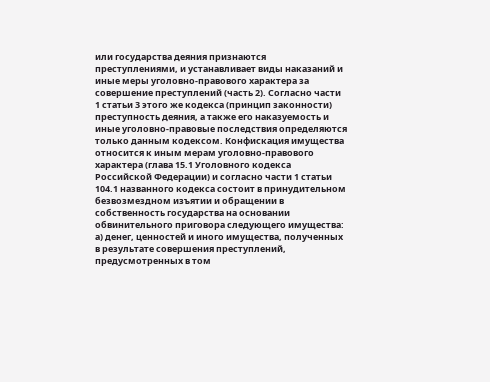или государства деяния признаются преступлениями, и устанавливает виды наказаний и иные меры уголовно-правового характера за совершение преступлений (часть 2). Согласно части 1 статьи 3 этого же кодекса (принцип законности) преступность деяния, а также его наказуемость и иные уголовно-правовые последствия определяются только данным кодексом. Конфискация имущества относится к иным мерам уголовно-правового характера (глава 15.1 Уголовного кодекса Российской Федерации) и согласно части 1 статьи 104.1 названного кодекса состоит в принудительном безвозмездном изъятии и обращении в собственность государства на основании обвинительного приговора следующего имущества: а) денег, ценностей и иного имущества, полученных в результате совершения преступлений, предусмотренных в том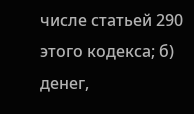числе статьей 290 этого кодекса; б) денег,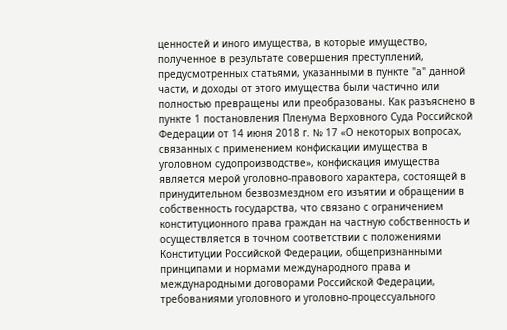ценностей и иного имущества, в которые имущество, полученное в результате совершения преступлений, предусмотренных статьями, указанными в пункте "а" данной части, и доходы от этого имущества были частично или полностью превращены или преобразованы. Как разъяснено в пункте 1 постановления Пленума Верховного Суда Российской Федерации от 14 июня 2018 г. № 17 «О некоторых вопросах, связанных с применением конфискации имущества в уголовном судопроизводстве», конфискация имущества является мерой уголовно-правового характера, состоящей в принудительном безвозмездном его изъятии и обращении в собственность государства, что связано с ограничением конституционного права граждан на частную собственность и осуществляется в точном соответствии с положениями Конституции Российской Федерации, общепризнанными принципами и нормами международного права и международными договорами Российской Федерации, требованиями уголовного и уголовно-процессуального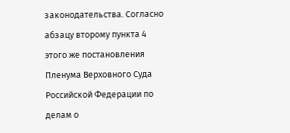законодательства. Согласно абзацу второму пункта 4 этого же постановления Пленума Верховного Суда Российской Федерации по делам о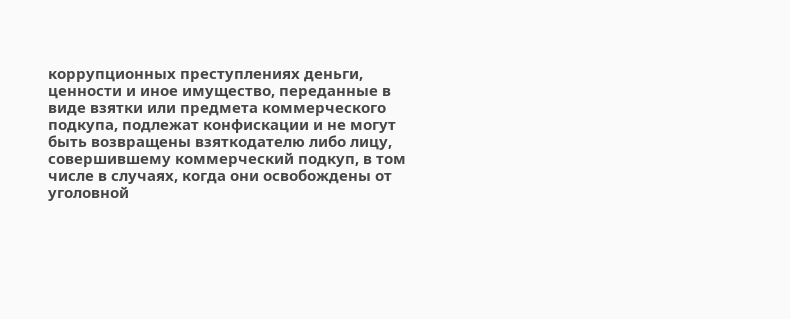коррупционных преступлениях деньги, ценности и иное имущество, переданные в виде взятки или предмета коммерческого подкупа, подлежат конфискации и не могут быть возвращены взяткодателю либо лицу, совершившему коммерческий подкуп, в том числе в случаях, когда они освобождены от уголовной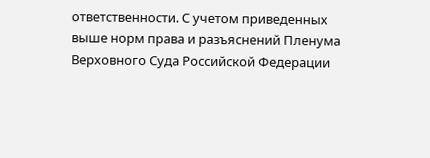ответственности. С учетом приведенных выше норм права и разъяснений Пленума Верховного Суда Российской Федерации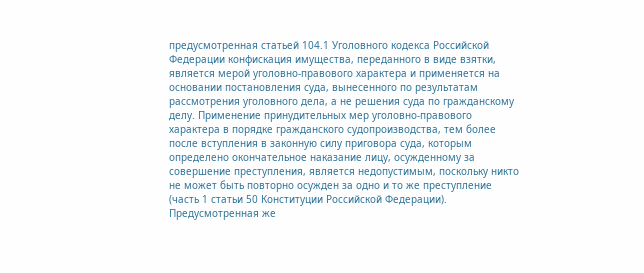предусмотренная статьей 104.1 Уголовного кодекса Российской Федерации конфискация имущества, переданного в виде взятки, является мерой уголовно-правового характера и применяется на основании постановления суда, вынесенного по результатам рассмотрения уголовного дела, а не решения суда по гражданскому делу. Применение принудительных мер уголовно-правового характера в порядке гражданского судопроизводства, тем более после вступления в законную силу приговора суда, которым определено окончательное наказание лицу, осужденному за совершение преступления, является недопустимым, поскольку никто не может быть повторно осужден за одно и то же преступление (часть 1 статьи 50 Конституции Российской Федерации). Предусмотренная же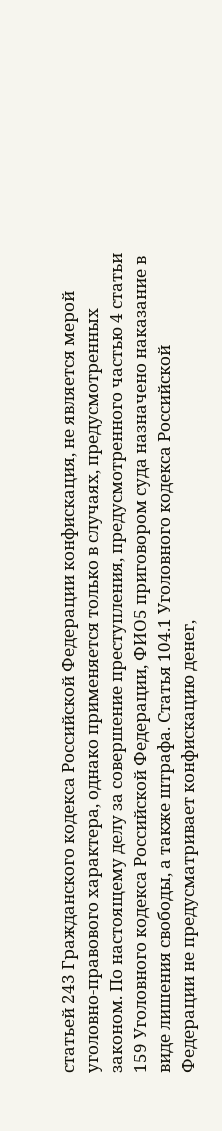статьей 243 Гражданского кодекса Российской Федерации конфискация, не является мерой уголовно-правового характера, однако применяется только в случаях, предусмотренных законом. По настоящему делу за совершение преступления, предусмотренного частью 4 статьи 159 Уголовного кодекса Российской Федерации, ФИО5 приговором суда назначено наказание в виде лишения свободы, а также штрафа. Статья 104.1 Уголовного кодекса Российской Федерации не предусматривает конфискацию денег,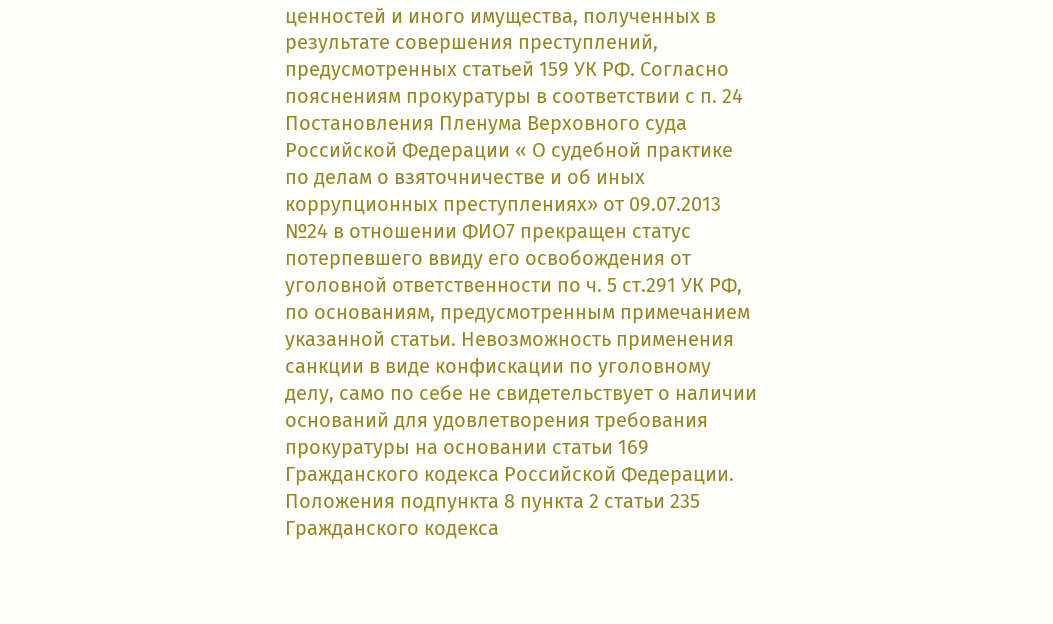ценностей и иного имущества, полученных в результате совершения преступлений, предусмотренных статьей 159 УК РФ. Согласно пояснениям прокуратуры в соответствии с п. 24 Постановления Пленума Верховного суда Российской Федерации « О судебной практике по делам о взяточничестве и об иных коррупционных преступлениях» от 09.07.2013 №24 в отношении ФИО7 прекращен статус потерпевшего ввиду его освобождения от уголовной ответственности по ч. 5 ст.291 УК РФ, по основаниям, предусмотренным примечанием указанной статьи. Невозможность применения санкции в виде конфискации по уголовному делу, само по себе не свидетельствует о наличии оснований для удовлетворения требования прокуратуры на основании статьи 169 Гражданского кодекса Российской Федерации. Положения подпункта 8 пункта 2 статьи 235 Гражданского кодекса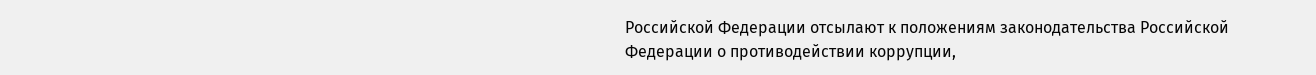Российской Федерации отсылают к положениям законодательства Российской Федерации о противодействии коррупции,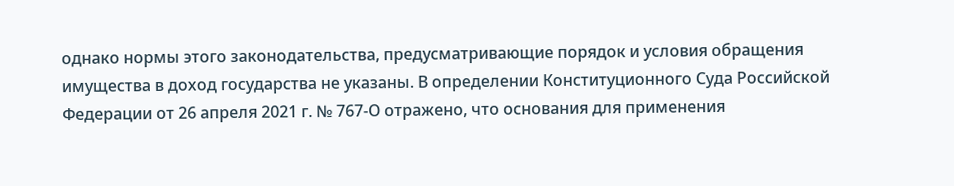однако нормы этого законодательства, предусматривающие порядок и условия обращения имущества в доход государства не указаны. В определении Конституционного Суда Российской Федерации от 26 апреля 2021 г. № 767-О отражено, что основания для применения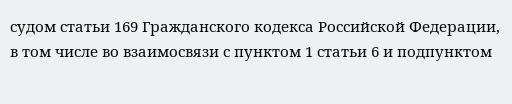судом статьи 169 Гражданского кодекса Российской Федерации, в том числе во взаимосвязи с пунктом 1 статьи 6 и подпунктом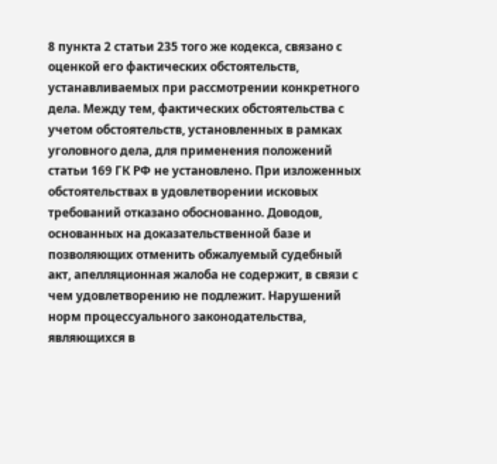8 пункта 2 статьи 235 того же кодекса, связано с оценкой его фактических обстоятельств, устанавливаемых при рассмотрении конкретного дела. Между тем, фактических обстоятельства с учетом обстоятельств, установленных в рамках уголовного дела, для применения положений статьи 169 ГК РФ не установлено. При изложенных обстоятельствах в удовлетворении исковых требований отказано обоснованно. Доводов, основанных на доказательственной базе и позволяющих отменить обжалуемый судебный акт, апелляционная жалоба не содержит, в связи с чем удовлетворению не подлежит. Нарушений норм процессуального законодательства, являющихся в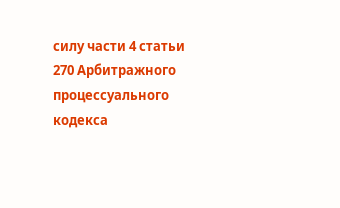силу части 4 статьи 270 Арбитражного процессуального кодекса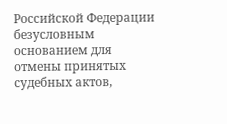Российской Федерации безусловным основанием для отмены принятых судебных актов,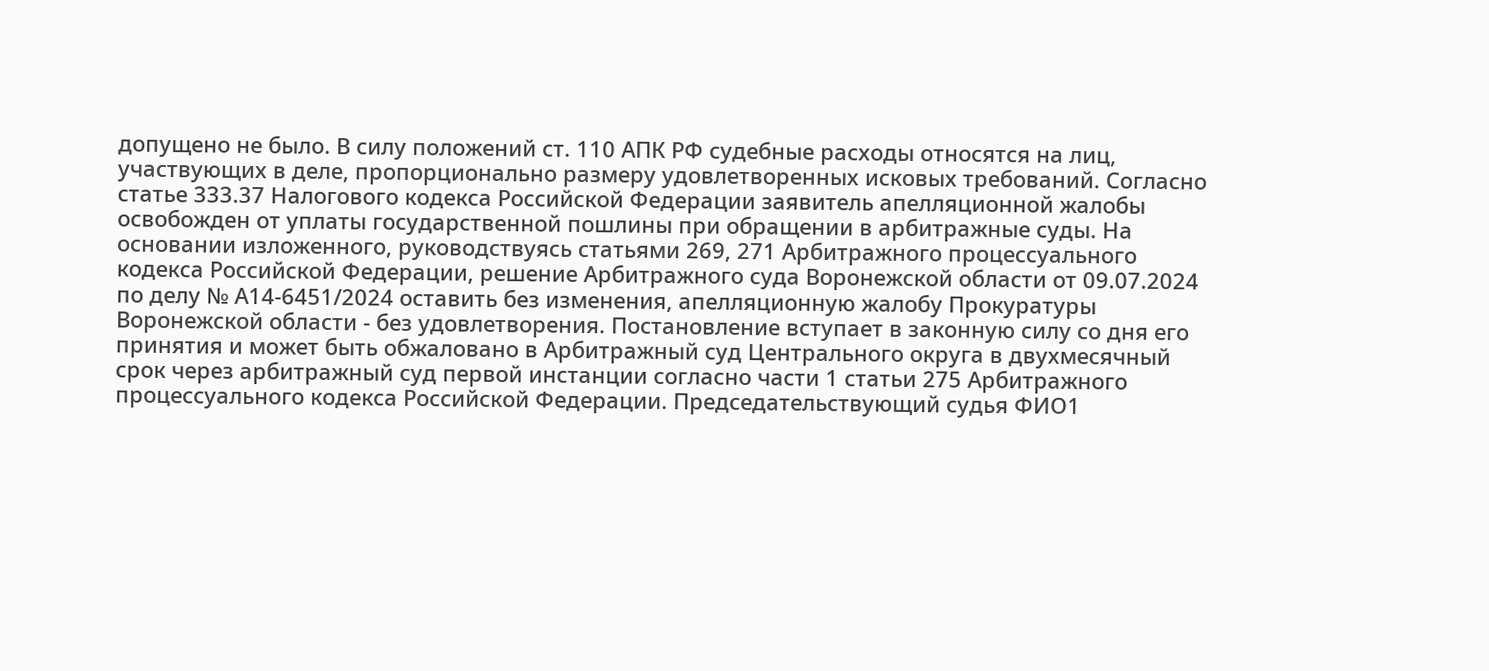допущено не было. В силу положений ст. 110 АПК РФ судебные расходы относятся на лиц, участвующих в деле, пропорционально размеру удовлетворенных исковых требований. Согласно статье 333.37 Налогового кодекса Российской Федерации заявитель апелляционной жалобы освобожден от уплаты государственной пошлины при обращении в арбитражные суды. На основании изложенного, руководствуясь статьями 269, 271 Арбитражного процессуального кодекса Российской Федерации, решение Арбитражного суда Воронежской области от 09.07.2024 по делу № А14-6451/2024 оставить без изменения, апелляционную жалобу Прокуратуры Воронежской области - без удовлетворения. Постановление вступает в законную силу со дня его принятия и может быть обжаловано в Арбитражный суд Центрального округа в двухмесячный срок через арбитражный суд первой инстанции согласно части 1 статьи 275 Арбитражного процессуального кодекса Российской Федерации. Председательствующий судья ФИО1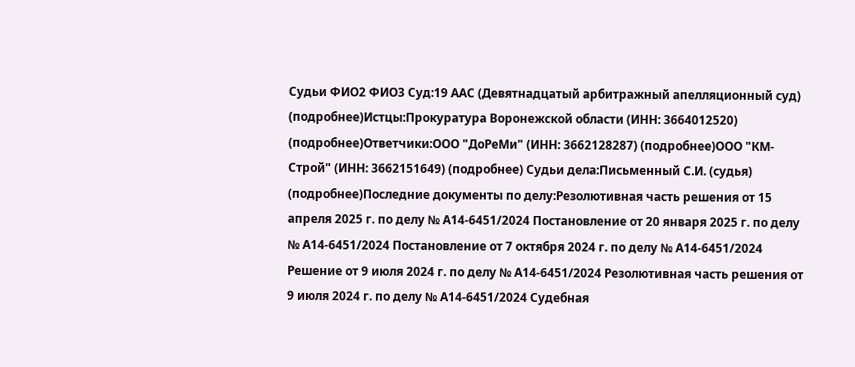Судьи ФИО2 ФИО3 Суд:19 ААС (Девятнадцатый арбитражный апелляционный суд) (подробнее)Истцы:Прокуратура Воронежской области (ИНН: 3664012520) (подробнее)Ответчики:ООО "ДоРеМи" (ИНН: 3662128287) (подробнее)ООО "КМ-Строй" (ИНН: 3662151649) (подробнее) Судьи дела:Письменный С.И. (судья) (подробнее)Последние документы по делу:Резолютивная часть решения от 15 апреля 2025 г. по делу № А14-6451/2024 Постановление от 20 января 2025 г. по делу № А14-6451/2024 Постановление от 7 октября 2024 г. по делу № А14-6451/2024 Решение от 9 июля 2024 г. по делу № А14-6451/2024 Резолютивная часть решения от 9 июля 2024 г. по делу № А14-6451/2024 Судебная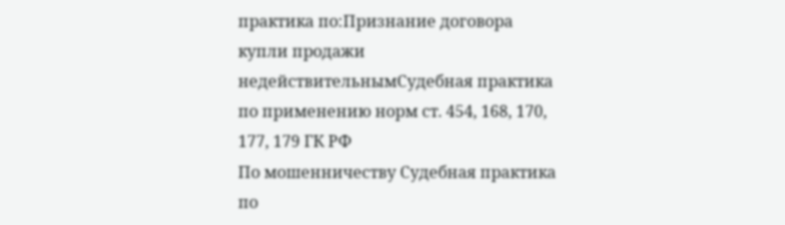практика по:Признание договора купли продажи недействительнымСудебная практика по применению норм ст. 454, 168, 170, 177, 179 ГК РФ
По мошенничеству Судебная практика по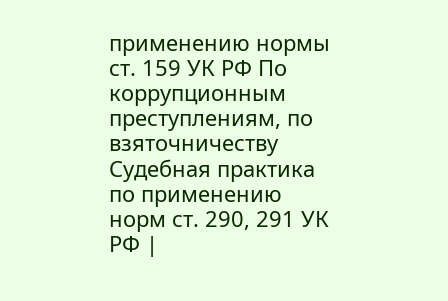применению нормы ст. 159 УК РФ По коррупционным преступлениям, по взяточничеству Судебная практика по применению норм ст. 290, 291 УК РФ |